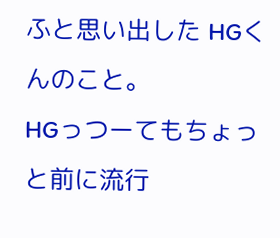ふと思い出した HGくんのこと。
HGっつーてもちょっと前に流行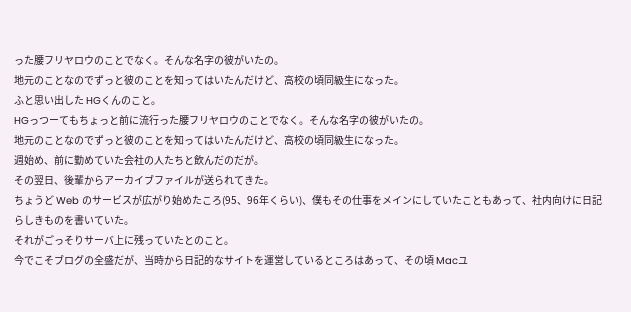った腰フリヤロウのことでなく。そんな名字の彼がいたの。
地元のことなのでずっと彼のことを知ってはいたんだけど、高校の頃同級生になった。
ふと思い出した HGくんのこと。
HGっつーてもちょっと前に流行った腰フリヤロウのことでなく。そんな名字の彼がいたの。
地元のことなのでずっと彼のことを知ってはいたんだけど、高校の頃同級生になった。
週始め、前に勤めていた会社の人たちと飲んだのだが。
その翌日、後輩からアーカイブファイルが送られてきた。
ちょうど Web のサービスが広がり始めたころ(95、96年くらい)、僕もその仕事をメインにしていたこともあって、社内向けに日記らしきものを書いていた。
それがごっそりサーバ上に残っていたとのこと。
今でこそブログの全盛だが、当時から日記的なサイトを運営しているところはあって、その頃 Macユ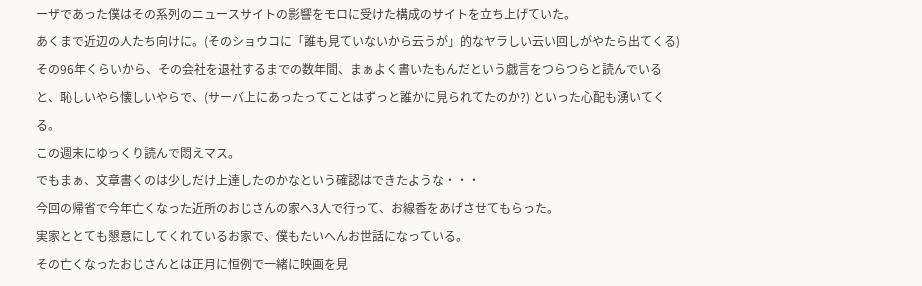ーザであった僕はその系列のニュースサイトの影響をモロに受けた構成のサイトを立ち上げていた。
あくまで近辺の人たち向けに。(そのショウコに「誰も見ていないから云うが」的なヤラしい云い回しがやたら出てくる)
その96年くらいから、その会社を退社するまでの数年間、まぁよく書いたもんだという戯言をつらつらと読んでいると、恥しいやら懐しいやらで、(サーバ上にあったってことはずっと誰かに見られてたのか?) といった心配も湧いてくる。
この週末にゆっくり読んで悶えマス。
でもまぁ、文章書くのは少しだけ上達したのかなという確認はできたような・・・
今回の帰省で今年亡くなった近所のおじさんの家へ3人で行って、お線香をあげさせてもらった。
実家ととても懇意にしてくれているお家で、僕もたいへんお世話になっている。
その亡くなったおじさんとは正月に恒例で一緒に映画を見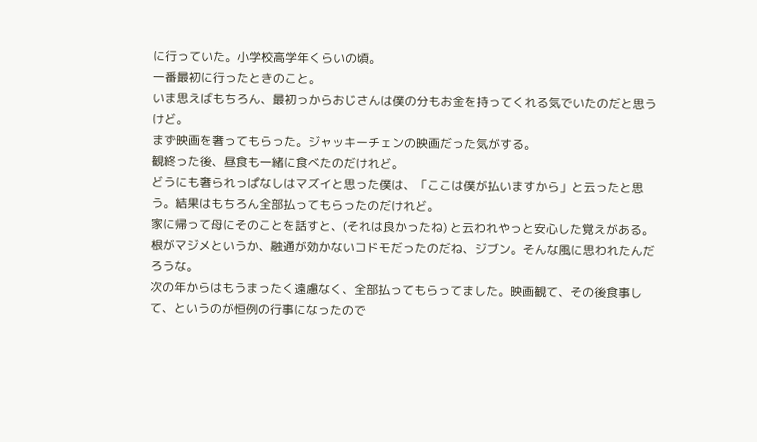に行っていた。小学校高学年くらいの頃。
一番最初に行ったときのこと。
いま思えばもちろん、最初っからおじさんは僕の分もお金を持ってくれる気でいたのだと思うけど。
まず映画を奢ってもらった。ジャッキーチェンの映画だった気がする。
観終った後、昼食も一緒に食べたのだけれど。
どうにも奢られっぱなしはマズイと思った僕は、「ここは僕が払いますから」と云ったと思う。結果はもちろん全部払ってもらったのだけれど。
家に帰って母にそのことを話すと、(それは良かったね) と云われやっと安心した覚えがある。
根がマジメというか、融通が効かないコドモだったのだね、ジブン。そんな風に思われたんだろうな。
次の年からはもうまったく遠慮なく、全部払ってもらってました。映画観て、その後食事して、というのが恒例の行事になったので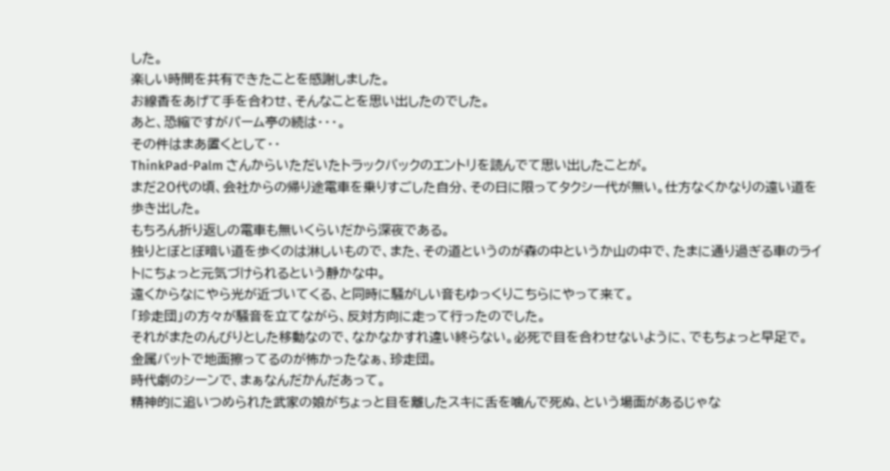した。
楽しい時間を共有できたことを感謝しました。
お線香をあげて手を合わせ、そんなことを思い出したのでした。
あと、恐縮ですがパーム亭の続は・・・。
その件はまあ置くとして・・
ThinkPad-Palm さんからいただいたトラックバックのエントリを読んでて思い出したことが。
まだ20代の頃、会社からの帰り途電車を乗りすごした自分、その日に限ってタクシー代が無い。仕方なくかなりの遠い道を歩き出した。
もちろん折り返しの電車も無いくらいだから深夜である。
独りとぼとぼ暗い道を歩くのは淋しいもので、また、その道というのが森の中というか山の中で、たまに通り過ぎる車のライトにちょっと元気づけられるという静かな中。
遠くからなにやら光が近づいてくる、と同時に騒がしい音もゆっくりこちらにやって来て。
「珍走団」の方々が騒音を立てながら、反対方向に走って行ったのでした。
それがまたのんびりとした移動なので、なかなかすれ違い終らない。必死で目を合わせないように、でもちょっと早足で。
金属バットで地面擦ってるのが怖かったなぁ、珍走団。
時代劇のシーンで、まぁなんだかんだあって。
精神的に追いつめられた武家の娘がちょっと目を離したスキに舌を噛んで死ぬ、という場面があるじゃな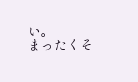い。
まったくそ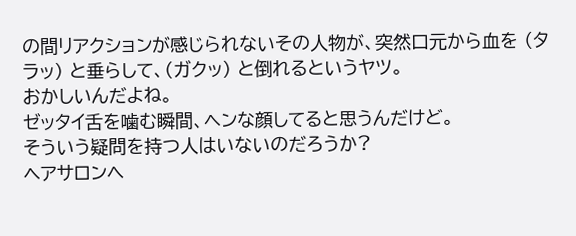の間リアクションが感じられないその人物が、突然口元から血を (タラッ) と垂らして、(ガクッ) と倒れるというヤツ。
おかしいんだよね。
ゼッタイ舌を噛む瞬間、ヘンな顔してると思うんだけど。
そういう疑問を持つ人はいないのだろうか?
ヘアサロンへ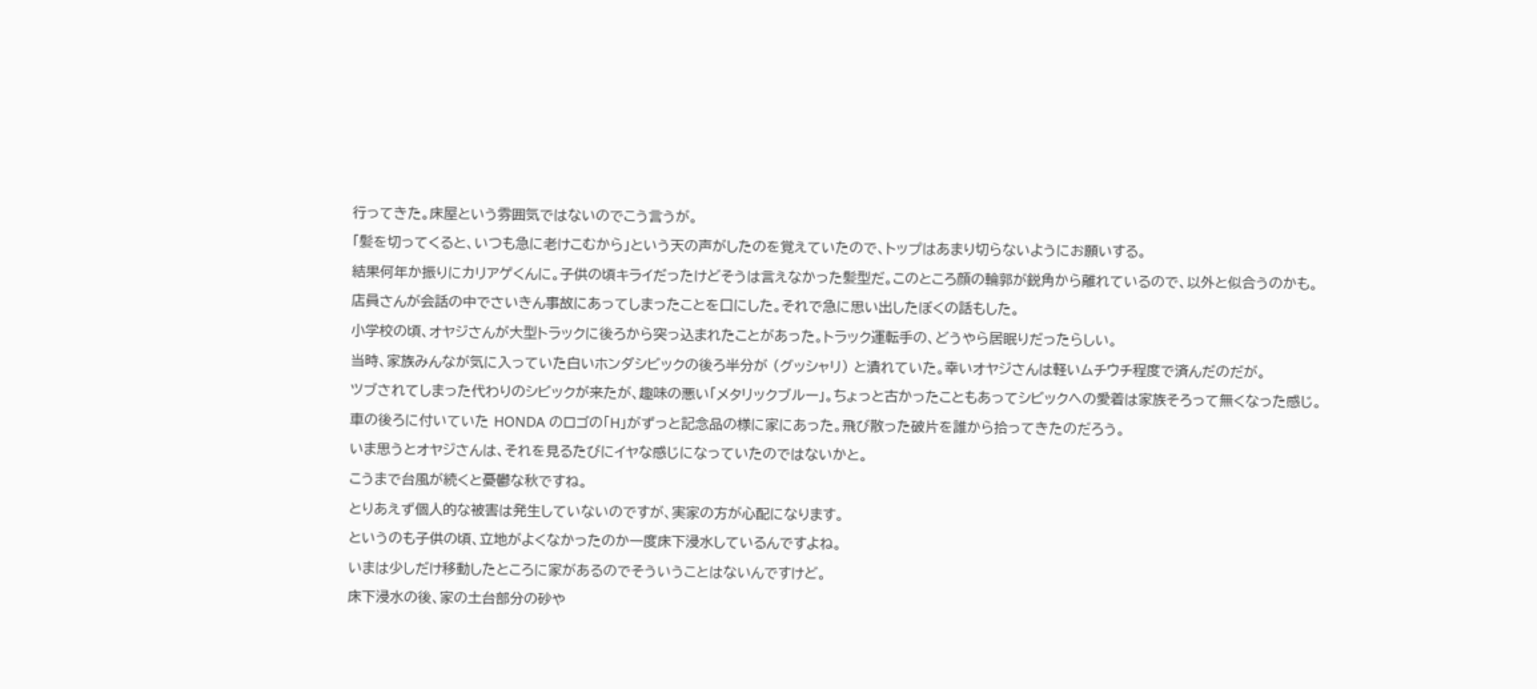行ってきた。床屋という雰囲気ではないのでこう言うが。
「髪を切ってくると、いつも急に老けこむから」という天の声がしたのを覚えていたので、トップはあまり切らないようにお願いする。
結果何年か振りにカリアゲくんに。子供の頃キライだったけどそうは言えなかった髪型だ。このところ顔の輪郭が鋭角から離れているので、以外と似合うのかも。
店員さんが会話の中でさいきん事故にあってしまったことを口にした。それで急に思い出したぼくの話もした。
小学校の頃、オヤジさんが大型トラックに後ろから突っ込まれたことがあった。トラック運転手の、どうやら居眠りだったらしい。
当時、家族みんなが気に入っていた白いホンダシビックの後ろ半分が (グッシャリ) と潰れていた。幸いオヤジさんは軽いムチウチ程度で済んだのだが。
ツブされてしまった代わりのシビックが来たが、趣味の悪い「メタリックブルー」。ちょっと古かったこともあってシビックへの愛着は家族そろって無くなった感じ。
車の後ろに付いていた HONDA のロゴの「H」がずっと記念品の様に家にあった。飛び散った破片を誰から拾ってきたのだろう。
いま思うとオヤジさんは、それを見るたびにイヤな感じになっていたのではないかと。
こうまで台風が続くと憂鬱な秋ですね。
とりあえず個人的な被害は発生していないのですが、実家の方が心配になります。
というのも子供の頃、立地がよくなかったのか一度床下浸水しているんですよね。
いまは少しだけ移動したところに家があるのでそういうことはないんですけど。
床下浸水の後、家の土台部分の砂や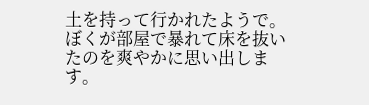土を持って行かれたようで。
ぼくが部屋で暴れて床を抜いたのを爽やかに思い出します。